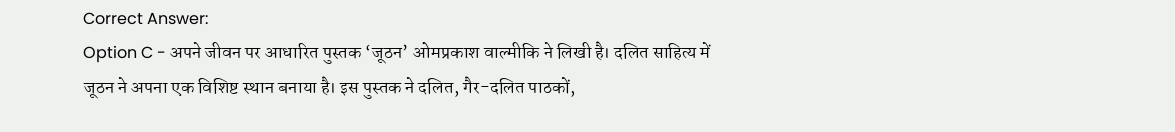Correct Answer:
Option C - अपने जीवन पर आधारित पुस्तक ‘जूठन’ ओमप्रकाश वाल्मीकि ने लिखी है। दलित साहित्य में जूठन ने अपना एक विशिष्ट स्थान बनाया है। इस पुस्तक ने दलित, गैर-दलित पाठकों,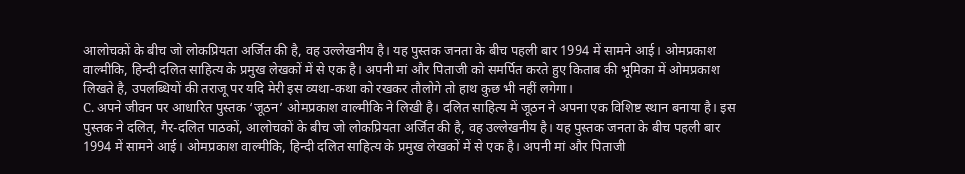आलोचकों के बीच जो लोकप्रियता अर्जित की है, वह उल्लेखनीय है। यह पुस्तक जनता के बीच पहली बार 1994 में सामने आई। ओमप्रकाश वाल्मीकि, हिन्दी दलित साहित्य के प्रमुख लेखकों में से एक है। अपनी मां और पिताजी को समर्पित करते हुए किताब की भूमिका में ओमप्रकाश लिखते है, उपलब्धियों की तराजू पर यदि मेरी इस व्यथा-कथा को रखकर तौलोगे तो हाथ कुछ भी नहीं लगेगा।
C. अपने जीवन पर आधारित पुस्तक ‘जूठन’ ओमप्रकाश वाल्मीकि ने लिखी है। दलित साहित्य में जूठन ने अपना एक विशिष्ट स्थान बनाया है। इस पुस्तक ने दलित, गैर-दलित पाठकों, आलोचकों के बीच जो लोकप्रियता अर्जित की है, वह उल्लेखनीय है। यह पुस्तक जनता के बीच पहली बार 1994 में सामने आई। ओमप्रकाश वाल्मीकि, हिन्दी दलित साहित्य के प्रमुख लेखकों में से एक है। अपनी मां और पिताजी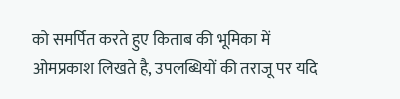को समर्पित करते हुए किताब की भूमिका में ओमप्रकाश लिखते है, उपलब्धियों की तराजू पर यदि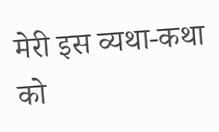मेरी इस व्यथा-कथा को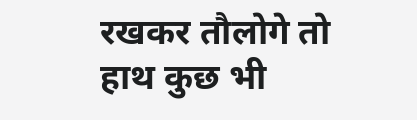रखकर तौलोगे तो हाथ कुछ भी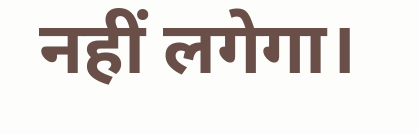नहीं लगेगा।